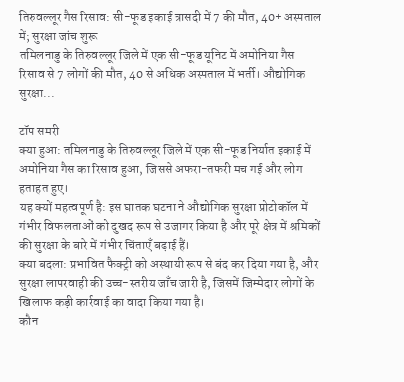तिरुवल्लूर गैस रिसाव: सी-फूड इकाई त्रासदी में 7 की मौत, 40+ अस्पताल में; सुरक्षा जांच शुरू
तमिलनाडु के तिरुवल्लूर जिले में एक सी-फूड यूनिट में अमोनिया गैस रिसाव से 7 लोगों की मौत, 40 से अधिक अस्पताल में भर्ती। औद्योगिक सुरक्षा...

टॉप समरी
क्या हुआ: तमिलनाडु के तिरुवल्लूर जिले में एक सी-फूड निर्यात इकाई में अमोनिया गैस का रिसाव हुआ, जिससे अफरा-तफरी मच गई और लोग हताहत हुए।
यह क्यों महत्वपूर्ण है: इस घातक घटना ने औद्योगिक सुरक्षा प्रोटोकॉल में गंभीर विफलताओं को दुखद रूप से उजागर किया है और पूरे क्षेत्र में श्रमिकों की सुरक्षा के बारे में गंभीर चिंताएँ बढ़ाई हैं।
क्या बदला: प्रभावित फैक्ट्री को अस्थायी रूप से बंद कर दिया गया है, और सुरक्षा लापरवाही की उच्च-स्तरीय जाँच जारी है, जिसमें जिम्मेदार लोगों के खिलाफ कड़ी कार्रवाई का वादा किया गया है।
कौन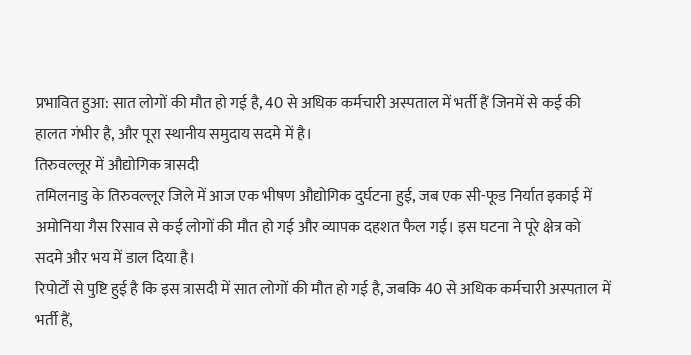प्रभावित हुआ: सात लोगों की मौत हो गई है, 40 से अधिक कर्मचारी अस्पताल में भर्ती हैं जिनमें से कई की हालत गंभीर है, और पूरा स्थानीय समुदाय सदमे में है।
तिरुवल्लूर में औद्योगिक त्रासदी
तमिलनाडु के तिरुवल्लूर जिले में आज एक भीषण औद्योगिक दुर्घटना हुई, जब एक सी-फूड निर्यात इकाई में अमोनिया गैस रिसाव से कई लोगों की मौत हो गई और व्यापक दहशत फैल गई। इस घटना ने पूरे क्षेत्र को सदमे और भय में डाल दिया है।
रिपोर्टों से पुष्टि हुई है कि इस त्रासदी में सात लोगों की मौत हो गई है, जबकि 40 से अधिक कर्मचारी अस्पताल में भर्ती हैं,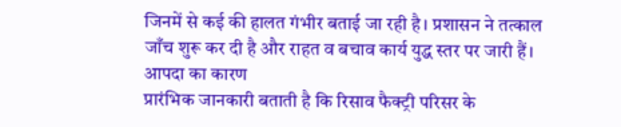जिनमें से कई की हालत गंभीर बताई जा रही है। प्रशासन ने तत्काल जाँच शुरू कर दी है और राहत व बचाव कार्य युद्ध स्तर पर जारी हैं।
आपदा का कारण
प्रारंभिक जानकारी बताती है कि रिसाव फैक्ट्री परिसर के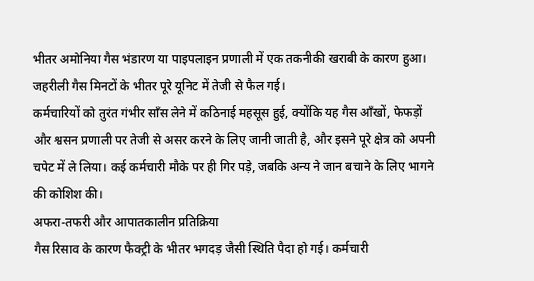भीतर अमोनिया गैस भंडारण या पाइपलाइन प्रणाली में एक तकनीकी खराबी के कारण हुआ। जहरीली गैस मिनटों के भीतर पूरे यूनिट में तेजी से फैल गई।
कर्मचारियों को तुरंत गंभीर साँस लेने में कठिनाई महसूस हुई, क्योंकि यह गैस आँखों, फेफड़ों और श्वसन प्रणाली पर तेजी से असर करने के लिए जानी जाती है, और इसने पूरे क्षेत्र को अपनी चपेट में ले लिया। कई कर्मचारी मौके पर ही गिर पड़े, जबकि अन्य ने जान बचाने के लिए भागने की कोशिश की।
अफरा-तफरी और आपातकालीन प्रतिक्रिया
गैस रिसाव के कारण फैक्ट्री के भीतर भगदड़ जैसी स्थिति पैदा हो गई। कर्मचारी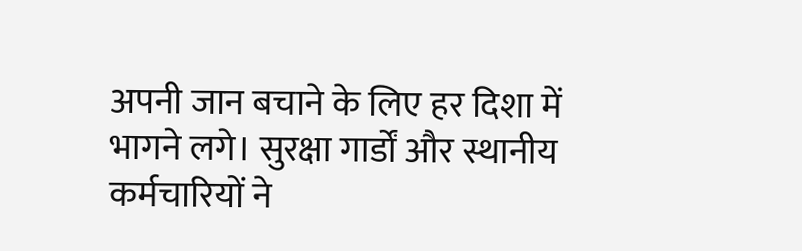अपनी जान बचाने के लिए हर दिशा में भागने लगे। सुरक्षा गार्डों और स्थानीय कर्मचारियों ने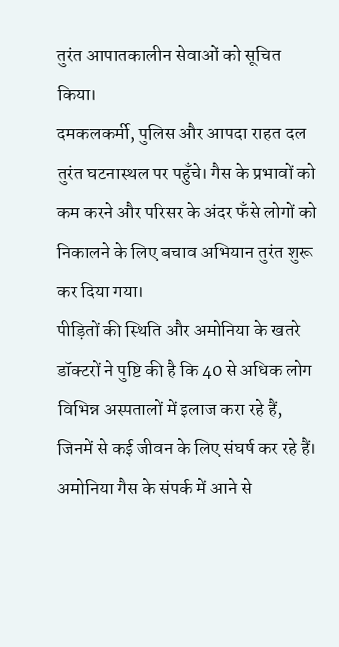तुरंत आपातकालीन सेवाओं को सूचित किया।
दमकलकर्मी, पुलिस और आपदा राहत दल तुरंत घटनास्थल पर पहुँचे। गैस के प्रभावों को कम करने और परिसर के अंदर फँसे लोगों को निकालने के लिए बचाव अभियान तुरंत शुरू कर दिया गया।
पीड़ितों की स्थिति और अमोनिया के खतरे
डॉक्टरों ने पुष्टि की है कि 40 से अधिक लोग विभिन्न अस्पतालों में इलाज करा रहे हैं, जिनमें से कई जीवन के लिए संघर्ष कर रहे हैं। अमोनिया गैस के संपर्क में आने से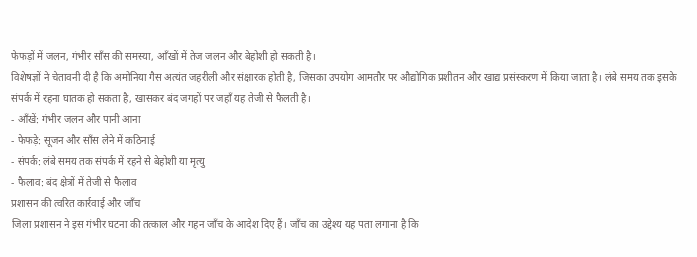फेफड़ों में जलन, गंभीर साँस की समस्या, आँखों में तेज जलन और बेहोशी हो सकती है।
विशेषज्ञों ने चेतावनी दी है कि अमोनिया गैस अत्यंत जहरीली और संक्षारक होती है, जिसका उपयोग आमतौर पर औद्योगिक प्रशीतन और खाद्य प्रसंस्करण में किया जाता है। लंबे समय तक इसके संपर्क में रहना घातक हो सकता है, खासकर बंद जगहों पर जहाँ यह तेजी से फैलती है।
- आँखें: गंभीर जलन और पानी आना
- फेफड़े: सूजन और साँस लेने में कठिनाई
- संपर्क: लंबे समय तक संपर्क में रहने से बेहोशी या मृत्यु
- फैलाव: बंद क्षेत्रों में तेजी से फैलाव
प्रशासन की त्वरित कार्रवाई और जाँच
जिला प्रशासन ने इस गंभीर घटना की तत्काल और गहन जाँच के आदेश दिए हैं। जाँच का उद्देश्य यह पता लगाना है कि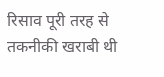रिसाव पूरी तरह से तकनीकी खराबी थी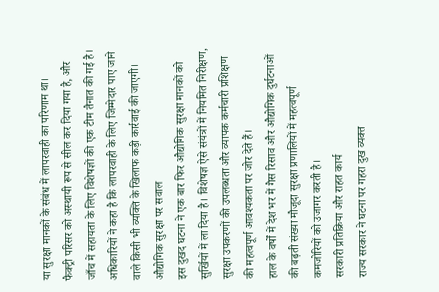या सुरक्षा मानकों के संबंध में लापरवाही का परिणाम था।
फैक्ट्री परिसर को अस्थायी रूप से सील कर दिया गया है, और जाँच में सहायता के लिए विशेषज्ञों की एक टीम तैनात की गई है। अधिकारियों ने कहा है कि लापरवाही के लिए जिम्मेदार पाए जाने वाले किसी भी व्यक्ति के खिलाफ कड़ी कार्रवाई की जाएगी।
औद्योगिक सुरक्षा पर सवाल
इस दुखद घटना ने एक बार फिर औद्योगिक सुरक्षा मानकों को सुर्खियों में ला दिया है। विशेषज्ञ ऐसे संयंत्रों में नियमित निरीक्षण, सुरक्षा उपकरणों की उपलब्धता और व्यापक कर्मचारी प्रशिक्षण की महत्वपूर्ण आवश्यकता पर जोर देते हैं।
हाल के वर्षों में देश भर में गैस रिसाव और औद्योगिक दुर्घटनाओं की बढ़ती संख्या मौजूदा सुरक्षा प्रणालियों में महत्वपूर्ण कमजोरियों को उजागर करती है।
सरकारी प्रतिक्रिया और राहत कार्य
राज्य सरकार ने घटना पर गहरा दुख व्यक्त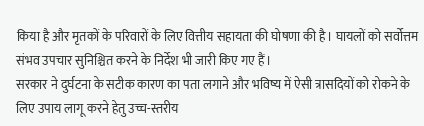किया है और मृतकों के परिवारों के लिए वित्तीय सहायता की घोषणा की है। घायलों को सर्वोत्तम संभव उपचार सुनिश्चित करने के निर्देश भी जारी किए गए हैं।
सरकार ने दुर्घटना के सटीक कारण का पता लगाने और भविष्य में ऐसी त्रासदियों को रोकने के लिए उपाय लागू करने हेतु उच्च-स्तरीय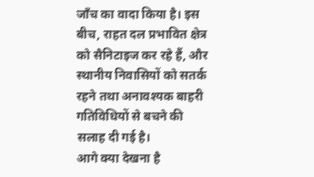जाँच का वादा किया है। इस बीच, राहत दल प्रभावित क्षेत्र को सैनिटाइज कर रहे हैं, और स्थानीय निवासियों को सतर्क रहने तथा अनावश्यक बाहरी गतिविधियों से बचने की सलाह दी गई है।
आगे क्या देखना है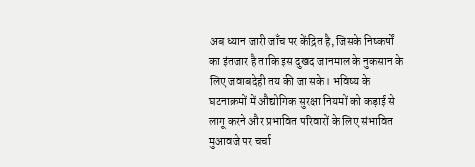अब ध्यान जारी जाँच पर केंद्रित है, जिसके निष्कर्षों का इंतजार है ताकि इस दुखद जानमाल के नुकसान के लिए जवाबदेही तय की जा सके। भविष्य के घटनाक्रमों में औद्योगिक सुरक्षा नियमों को कड़ाई से लागू करने और प्रभावित परिवारों के लिए संभावित मुआवजे पर चर्चा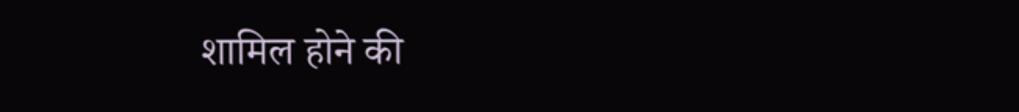शामिल होने की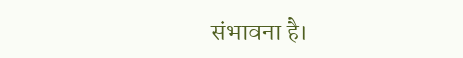संभावना है।